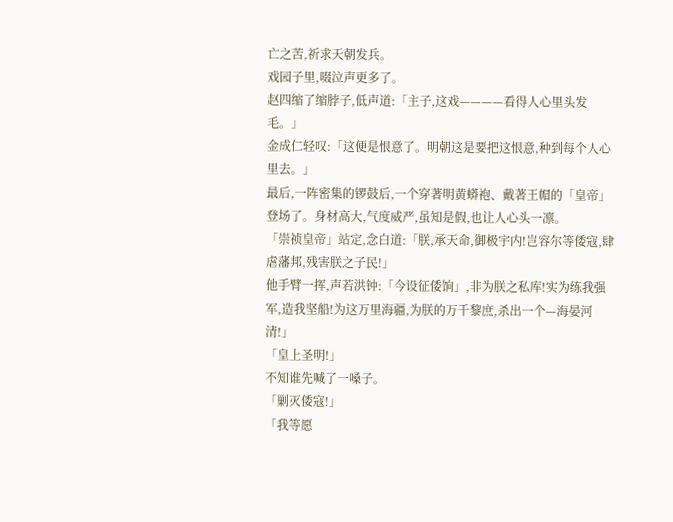亡之苦,祈求天朝发兵。
戏园子里,啜泣声更多了。
赵四缩了缩脖子,低声道:「主子,这戏————看得人心里头发毛。」
金成仁轻叹:「这便是恨意了。明朝这是要把这恨意,种到每个人心里去。」
最后,一阵密集的锣鼓后,一个穿著明黄蟒袍、戴著王帽的「皇帝」登场了。身材高大,气度威严,虽知是假,也让人心头一凛。
「崇祯皇帝」站定,念白道:「朕,承天命,御极宇内!岂容尔等倭寇,肆虐藩邦,残害朕之子民!」
他手臂一挥,声若洪钟:「今设征倭饷」,非为朕之私库!实为练我强军,造我坚船!为这万里海疆,为朕的万千黎庶,杀出一个—海晏河清!」
「皇上圣明!」
不知谁先喊了一嗓子。
「剿灭倭寇!」
「我等愿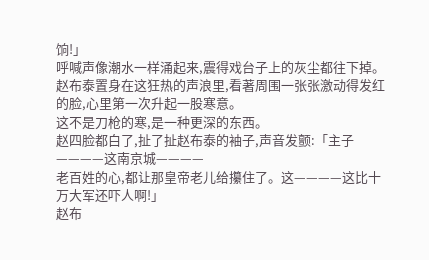饷!」
呼喊声像潮水一样涌起来,震得戏台子上的灰尘都往下掉。赵布泰置身在这狂热的声浪里,看著周围一张张激动得发红的脸,心里第一次升起一股寒意。
这不是刀枪的寒,是一种更深的东西。
赵四脸都白了,扯了扯赵布泰的袖子,声音发颤:「主子————这南京城————
老百姓的心,都让那皇帝老儿给攥住了。这————这比十万大军还吓人啊!」
赵布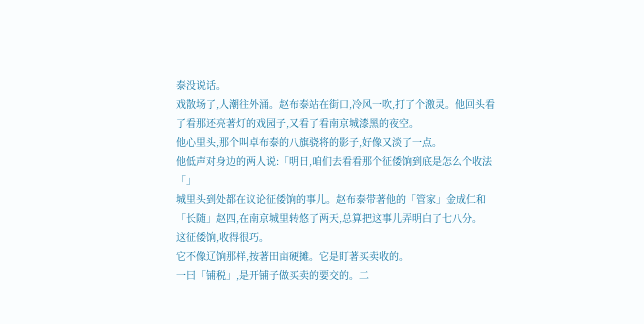泰没说话。
戏散场了,人潮往外涌。赵布泰站在街口,冷风一吹,打了个激灵。他回头看了看那还亮著灯的戏园子,又看了看南京城漆黑的夜空。
他心里头,那个叫卓布泰的八旗骁将的影子,好像又淡了一点。
他低声对身边的两人说:「明日,咱们去看看那个征倭饷到底是怎么个收法「」
城里头到处都在议论征倭饷的事儿。赵布泰带著他的「管家」金成仁和「长随」赵四,在南京城里转悠了两天,总算把这事儿弄明白了七八分。
这征倭饷,收得很巧。
它不像辽饷那样,按著田亩硬摊。它是盯著买卖收的。
一曰「铺税」,是开铺子做买卖的要交的。二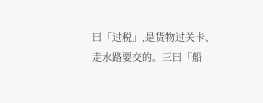曰「过税」,是货物过关卡、
走水路要交的。三曰「船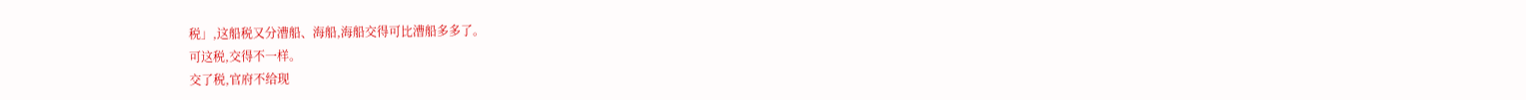税」,这船税又分漕船、海船,海船交得可比漕船多多了。
可这税,交得不一样。
交了税,官府不给现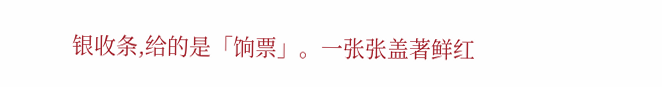银收条,给的是「饷票」。一张张盖著鲜红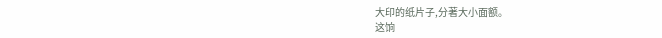大印的纸片子,分著大小面额。
这饷